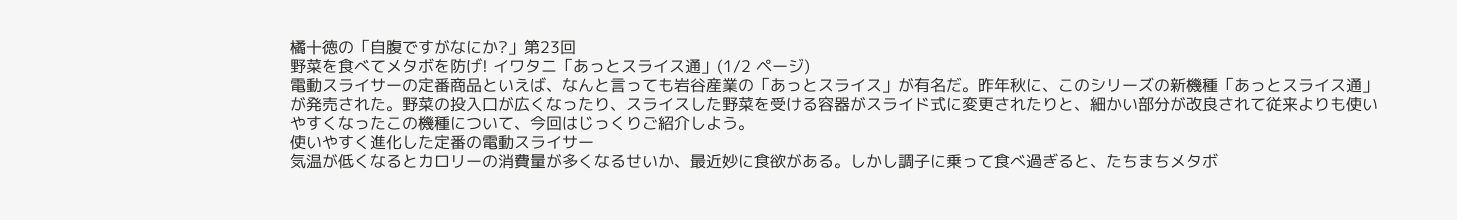橘十徳の「自腹ですがなにか?」第23回
野菜を食べてメタボを防げ! イワタニ「あっとスライス通」(1/2 ページ)
電動スライサーの定番商品といえば、なんと言っても岩谷産業の「あっとスライス」が有名だ。昨年秋に、このシリーズの新機種「あっとスライス通」が発売された。野菜の投入口が広くなったり、スライスした野菜を受ける容器がスライド式に変更されたりと、細かい部分が改良されて従来よりも使いやすくなったこの機種について、今回はじっくりご紹介しよう。
使いやすく進化した定番の電動スライサー
気温が低くなるとカロリーの消費量が多くなるせいか、最近妙に食欲がある。しかし調子に乗って食べ過ぎると、たちまちメタボ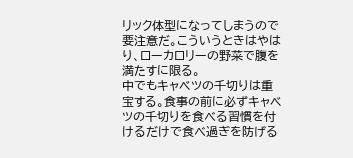リック体型になってしまうので要注意だ。こういうときはやはり、ローカロリーの野菜で腹を満たすに限る。
中でもキャベツの千切りは重宝する。食事の前に必ずキャベツの千切りを食べる習慣を付けるだけで食べ過ぎを防げる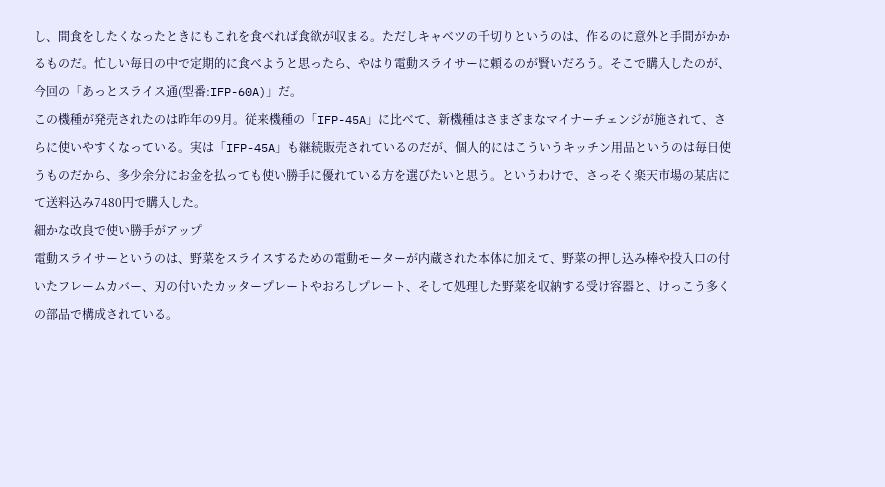し、間食をしたくなったときにもこれを食べれば食欲が収まる。ただしキャベツの千切りというのは、作るのに意外と手間がかかるものだ。忙しい毎日の中で定期的に食べようと思ったら、やはり電動スライサーに頼るのが賢いだろう。そこで購入したのが、今回の「あっとスライス通(型番:IFP-60A)」だ。
この機種が発売されたのは昨年の9月。従来機種の「IFP-45A」に比べて、新機種はさまざまなマイナーチェンジが施されて、さらに使いやすくなっている。実は「IFP-45A」も継続販売されているのだが、個人的にはこういうキッチン用品というのは毎日使うものだから、多少余分にお金を払っても使い勝手に優れている方を選びたいと思う。というわけで、さっそく楽天市場の某店にて送料込み7480円で購入した。
細かな改良で使い勝手がアップ
電動スライサーというのは、野菜をスライスするための電動モーターが内蔵された本体に加えて、野菜の押し込み棒や投入口の付いたフレームカバー、刃の付いたカッタープレートやおろしプレート、そして処理した野菜を収納する受け容器と、けっこう多くの部品で構成されている。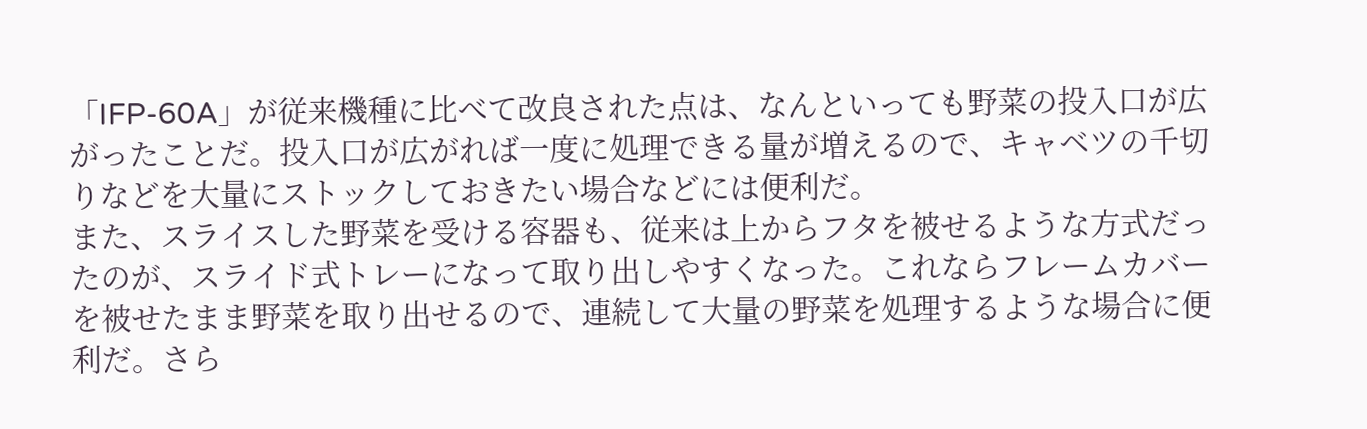「IFP-60A」が従来機種に比べて改良された点は、なんといっても野菜の投入口が広がったことだ。投入口が広がれば一度に処理できる量が増えるので、キャベツの千切りなどを大量にストックしておきたい場合などには便利だ。
また、スライスした野菜を受ける容器も、従来は上からフタを被せるような方式だったのが、スライド式トレーになって取り出しやすくなった。これならフレームカバーを被せたまま野菜を取り出せるので、連続して大量の野菜を処理するような場合に便利だ。さら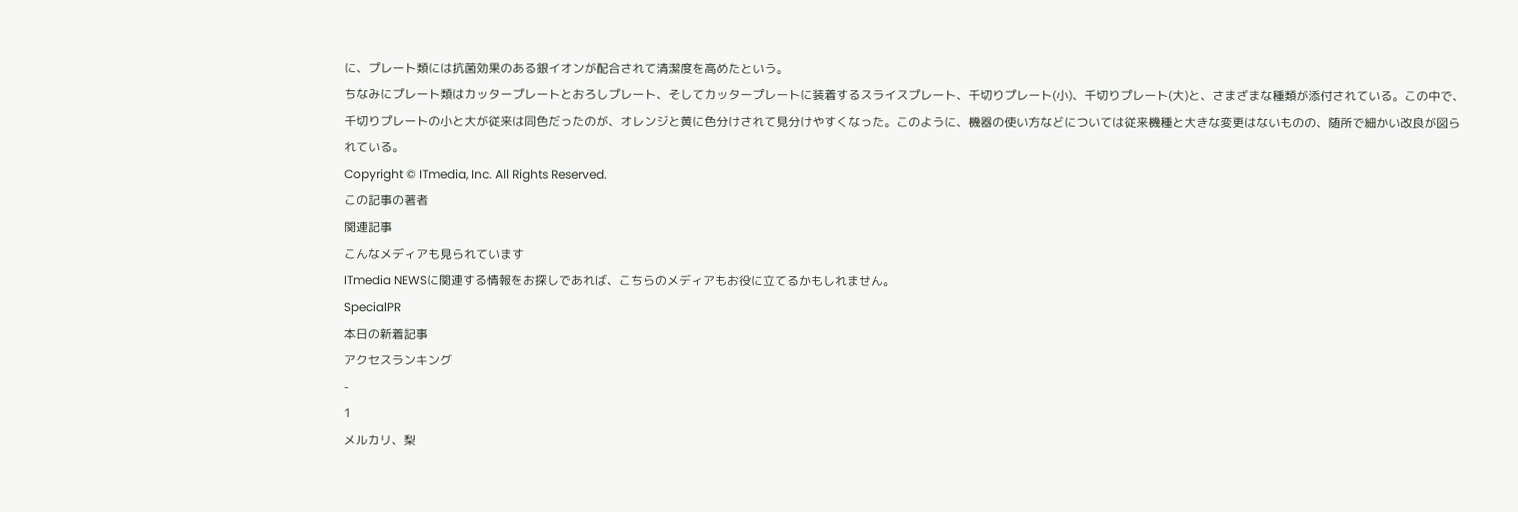に、プレート類には抗菌効果のある銀イオンが配合されて清潔度を高めたという。
ちなみにプレート類はカッタープレートとおろしプレート、そしてカッタープレートに装着するスライスプレート、千切りプレート(小)、千切りプレート(大)と、さまざまな種類が添付されている。この中で、千切りプレートの小と大が従来は同色だったのが、オレンジと黄に色分けされて見分けやすくなった。このように、機器の使い方などについては従来機種と大きな変更はないものの、随所で細かい改良が図られている。
Copyright © ITmedia, Inc. All Rights Reserved.
この記事の著者
関連記事
こんなメディアも見られています
ITmedia NEWSに関連する情報をお探しであれば、こちらのメディアもお役に立てるかもしれません。
SpecialPR
本日の新着記事
アクセスランキング
-
1
メルカリ、梨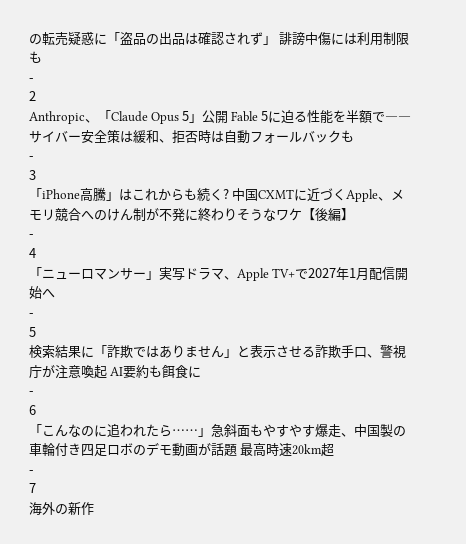の転売疑惑に「盗品の出品は確認されず」 誹謗中傷には利用制限も
-
2
Anthropic、「Claude Opus 5」公開 Fable 5に迫る性能を半額で――サイバー安全策は緩和、拒否時は自動フォールバックも
-
3
「iPhone高騰」はこれからも続く? 中国CXMTに近づくApple、メモリ競合へのけん制が不発に終わりそうなワケ【後編】
-
4
「ニューロマンサー」実写ドラマ、Apple TV+で2027年1月配信開始へ
-
5
検索結果に「詐欺ではありません」と表示させる詐欺手口、警視庁が注意喚起 AI要約も餌食に
-
6
「こんなのに追われたら……」急斜面もやすやす爆走、中国製の車輪付き四足ロボのデモ動画が話題 最高時速20km超
-
7
海外の新作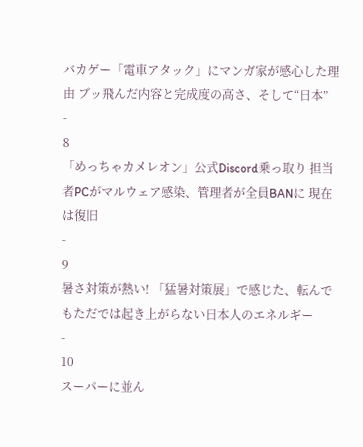バカゲー「電車アタック」にマンガ家が感心した理由 ブッ飛んだ内容と完成度の高さ、そして“日本”
-
8
「めっちゃカメレオン」公式Discord乗っ取り 担当者PCがマルウェア感染、管理者が全員BANに 現在は復旧
-
9
暑さ対策が熱い! 「猛暑対策展」で感じた、転んでもただでは起き上がらない日本人のエネルギー
-
10
スーパーに並ん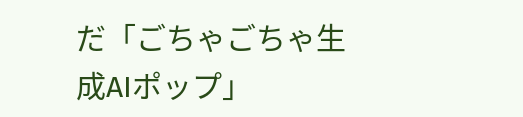だ「ごちゃごちゃ生成AIポップ」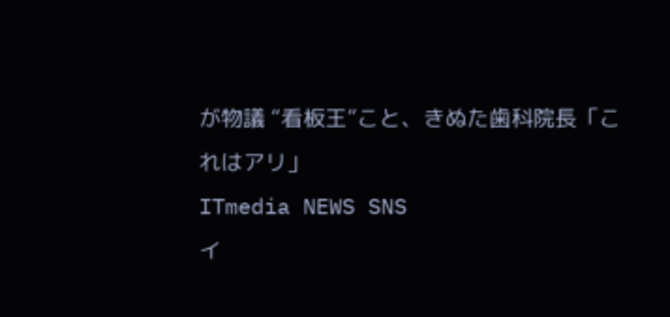が物議 “看板王”こと、きぬた歯科院長「これはアリ」
ITmedia NEWS SNS
イ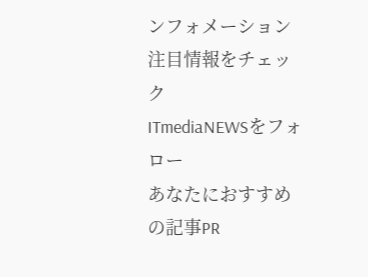ンフォメーション
注目情報をチェック
ITmediaNEWSをフォロー
あなたにおすすめの記事PR